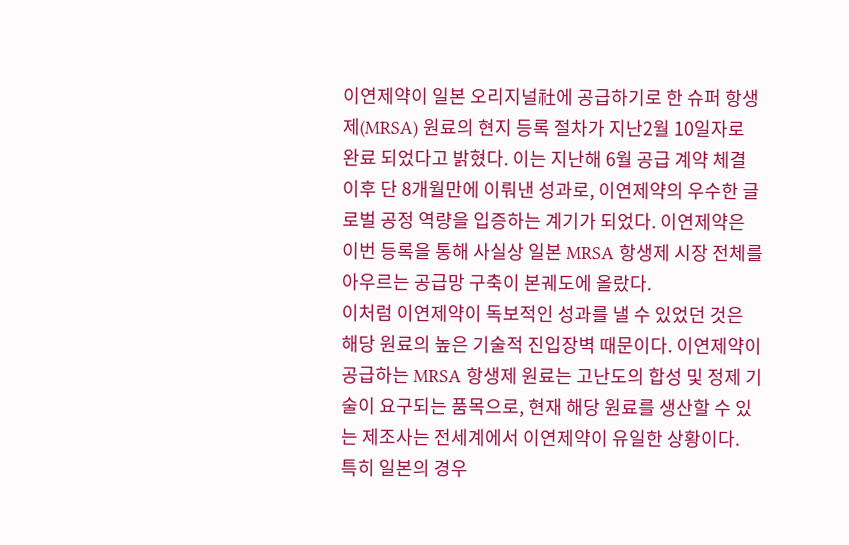이연제약이 일본 오리지널社에 공급하기로 한 슈퍼 항생제(MRSA) 원료의 현지 등록 절차가 지난2월 10일자로 완료 되었다고 밝혔다. 이는 지난해 6월 공급 계약 체결 이후 단 8개월만에 이뤄낸 성과로, 이연제약의 우수한 글로벌 공정 역량을 입증하는 계기가 되었다. 이연제약은 이번 등록을 통해 사실상 일본 MRSA 항생제 시장 전체를 아우르는 공급망 구축이 본궤도에 올랐다.
이처럼 이연제약이 독보적인 성과를 낼 수 있었던 것은 해당 원료의 높은 기술적 진입장벽 때문이다. 이연제약이 공급하는 MRSA 항생제 원료는 고난도의 합성 및 정제 기술이 요구되는 품목으로, 현재 해당 원료를 생산할 수 있는 제조사는 전세계에서 이연제약이 유일한 상황이다.
특히 일본의 경우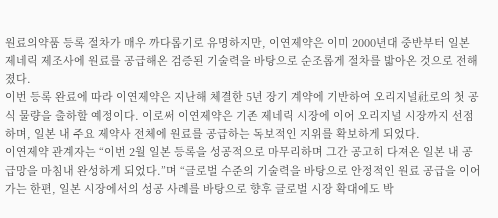원료의약품 등록 절차가 매우 까다롭기로 유명하지만, 이연제약은 이미 2000년대 중반부터 일본 제네릭 제조사에 원료를 공급해온 검증된 기술력을 바탕으로 순조롭게 절차를 밟아온 것으로 전해졌다.
이번 등록 완료에 따라 이연제약은 지난해 체결한 5년 장기 계약에 기반하여 오리지널社로의 첫 공식 물량을 출하할 예정이다. 이로써 이연제약은 기존 제네릭 시장에 이어 오리지널 시장까지 선점하며, 일본 내 주요 제약사 전체에 원료를 공급하는 독보적인 지위를 확보하게 되었다.
이연제약 관계자는 “이번 2월 일본 등록을 성공적으로 마무리하며 그간 공고히 다져온 일본 내 공급망을 마침내 완성하게 되었다.”며 “글로벌 수준의 기술력을 바탕으로 안정적인 원료 공급을 이어가는 한편, 일본 시장에서의 성공 사례를 바탕으로 향후 글로벌 시장 확대에도 박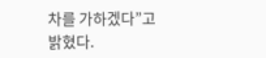차를 가하겠다”고 밝혔다.